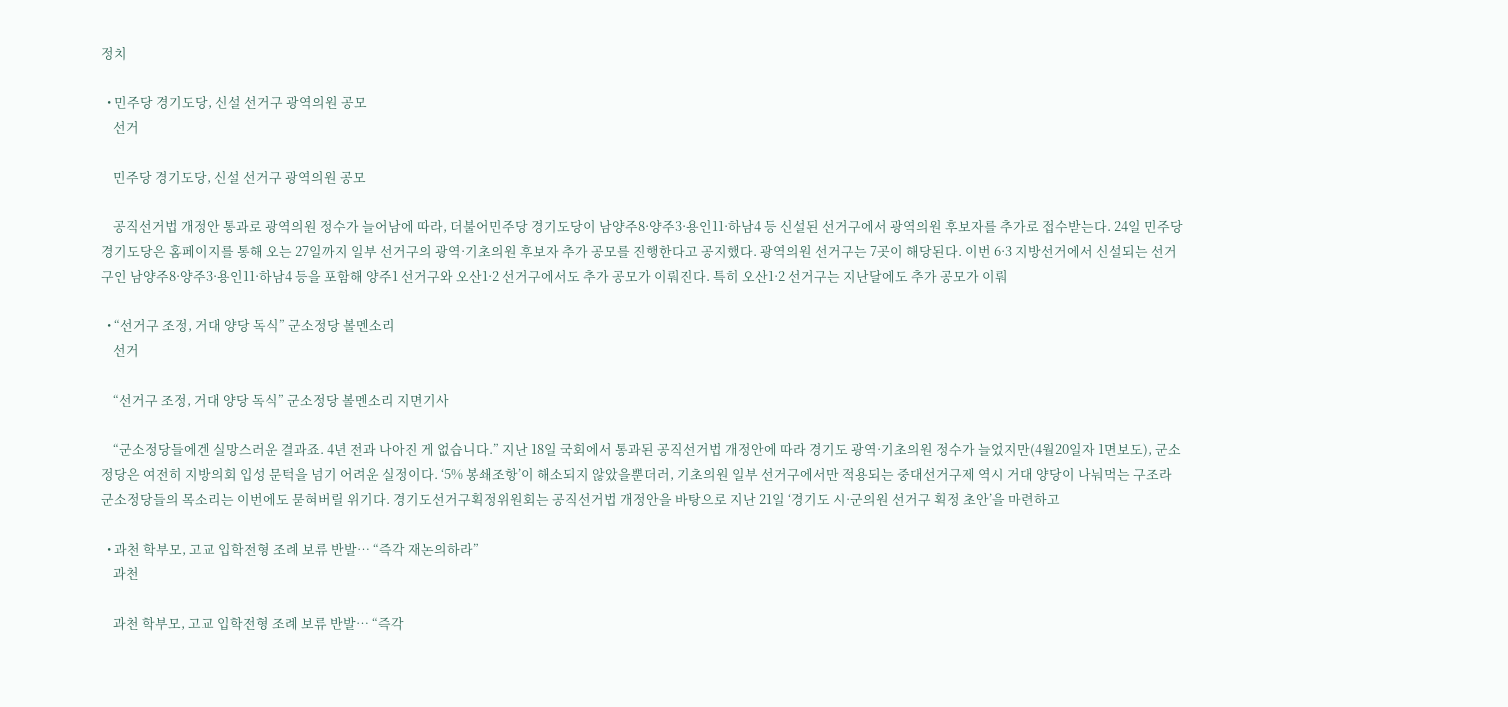정치

  • 민주당 경기도당, 신설 선거구 광역의원 공모
    선거

    민주당 경기도당, 신설 선거구 광역의원 공모

    공직선거법 개정안 통과로 광역의원 정수가 늘어남에 따라, 더불어민주당 경기도당이 남양주8·양주3·용인11·하남4 등 신설된 선거구에서 광역의원 후보자를 추가로 접수받는다. 24일 민주당 경기도당은 홈페이지를 통해 오는 27일까지 일부 선거구의 광역·기초의원 후보자 추가 공모를 진행한다고 공지했다. 광역의원 선거구는 7곳이 해당된다. 이번 6·3 지방선거에서 신설되는 선거구인 남양주8·양주3·용인11·하남4 등을 포함해 양주1 선거구와 오산1·2 선거구에서도 추가 공모가 이뤄진다. 특히 오산1·2 선거구는 지난달에도 추가 공모가 이뤄

  • “선거구 조정, 거대 양당 독식” 군소정당 볼멘소리
    선거

    “선거구 조정, 거대 양당 독식” 군소정당 볼멘소리 지면기사

    “군소정당들에겐 실망스러운 결과죠. 4년 전과 나아진 게 없습니다.” 지난 18일 국회에서 통과된 공직선거법 개정안에 따라 경기도 광역·기초의원 정수가 늘었지만(4월20일자 1면보도), 군소정당은 여전히 지방의회 입성 문턱을 넘기 어려운 실정이다. ‘5% 봉쇄조항’이 해소되지 않았을뿐더러, 기초의원 일부 선거구에서만 적용되는 중대선거구제 역시 거대 양당이 나눠먹는 구조라 군소정당들의 목소리는 이번에도 묻혀버릴 위기다. 경기도선거구획정위원회는 공직선거법 개정안을 바탕으로 지난 21일 ‘경기도 시·군의원 선거구 획정 초안’을 마련하고

  • 과천 학부모, 고교 입학전형 조례 보류 반발… “즉각 재논의하라”
    과천

    과천 학부모, 고교 입학전형 조례 보류 반발… “즉각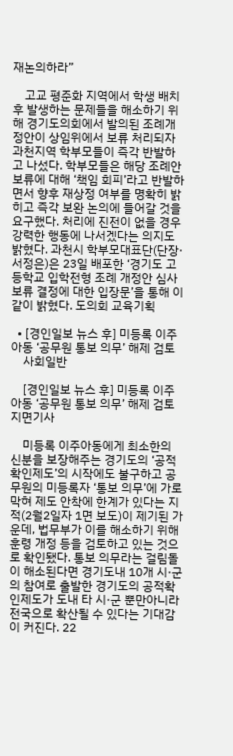재논의하라”

    고교 평준화 지역에서 학생 배치 후 발생하는 문제들을 해소하기 위해 경기도의회에서 발의된 조례개정안이 상임위에서 보류 처리되자 과천지역 학부모들이 즉각 반발하고 나섰다. 학부모들은 해당 조례안 보류에 대해 ‘책임 회피’라고 반발하면서 향후 재상정 여부를 명확히 밝히고 즉각 보완 논의에 들어갈 것을 요구했다. 처리에 진전이 없을 경우 강력한 행동에 나서겠다는 의지도 밝혔다. 과천시 학부모대표단(단장·서정은)은 23일 배포한 ‘경기도 고등학교 입학전형 조례 개정안 심사 보류 결정에 대한 입장문’을 통해 이 같이 밝혔다. 도의회 교육기획

  • [경인일보 뉴스 후] 미등록 이주아동 ‘공무원 통보 의무’ 해제 검토
    사회일반

    [경인일보 뉴스 후] 미등록 이주아동 ‘공무원 통보 의무’ 해제 검토 지면기사

    미등록 이주아동에게 최소한의 신분을 보장해주는 경기도의 ‘공적확인제도’의 시작에도 불구하고 공무원의 미등록자 ‘통보 의무’에 가로막혀 제도 안착에 한계가 있다는 지적(2월2일자 1면 보도)이 제기된 가운데, 법무부가 이를 해소하기 위해 훈령 개정 등을 검토하고 있는 것으로 확인됐다. 통보 의무라는 걸림돌이 해소된다면 경기도내 10개 시·군의 참여로 출발한 경기도의 공적확인제도가 도내 타 시·군 뿐만아니라 전국으로 확산될 수 있다는 기대감이 커진다. 22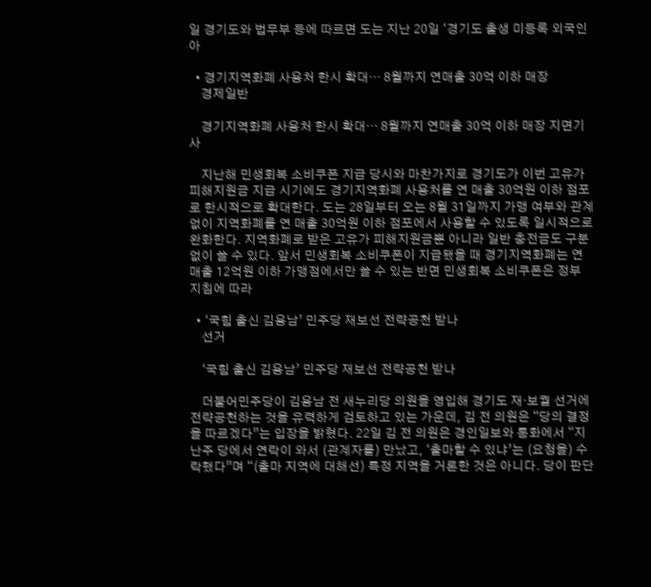일 경기도와 법무부 등에 따르면 도는 지난 20일 ‘경기도 출생 미등록 외국인 아

  • 경기지역화폐 사용처 한시 확대… 8월까지 연매출 30억 이하 매장
    경제일반

    경기지역화폐 사용처 한시 확대… 8월까지 연매출 30억 이하 매장 지면기사

    지난해 민생회복 소비쿠폰 지급 당시와 마찬가지로 경기도가 이번 고유가 피해지원금 지급 시기에도 경기지역화폐 사용처를 연 매출 30억원 이하 점포로 한시적으로 확대한다. 도는 28일부터 오는 8월 31일까지 가맹 여부와 관계 없이 지역화폐를 연 매출 30억원 이하 점포에서 사용할 수 있도록 일시적으로 완화한다. 지역화폐로 받은 고유가 피해지원금뿐 아니라 일반 충전금도 구분 없이 쓸 수 있다. 앞서 민생회복 소비쿠폰이 지급됐을 때 경기지역화폐는 연 매출 12억원 이하 가맹점에서만 쓸 수 있는 반면 민생회복 소비쿠폰은 정부 지침에 따라

  • ‘국힘 출신 김용남’ 민주당 재보선 전략공천 받나
    선거

    ‘국힘 출신 김용남’ 민주당 재보선 전략공천 받나

    더불어민주당이 김용남 전 새누리당 의원을 영입해 경기도 재·보궐 선거에 전략공천하는 것을 유력하게 검토하고 있는 가운데, 김 전 의원은 “당의 결정을 따르겠다”는 입장을 밝혔다. 22일 김 전 의원은 경인일보와 통화에서 “지난주 당에서 연락이 와서 (관계자를) 만났고, ‘출마할 수 있냐’는 (요청을) 수락했다”며 “(출마 지역에 대해선) 특정 지역을 거론한 것은 아니다. 당이 판단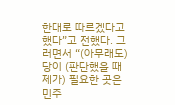한대로 따르겠다고 했다”고 전했다. 그러면서 “(아무래도) 당이 (판단했을 때 제가) 필요한 곳은 민주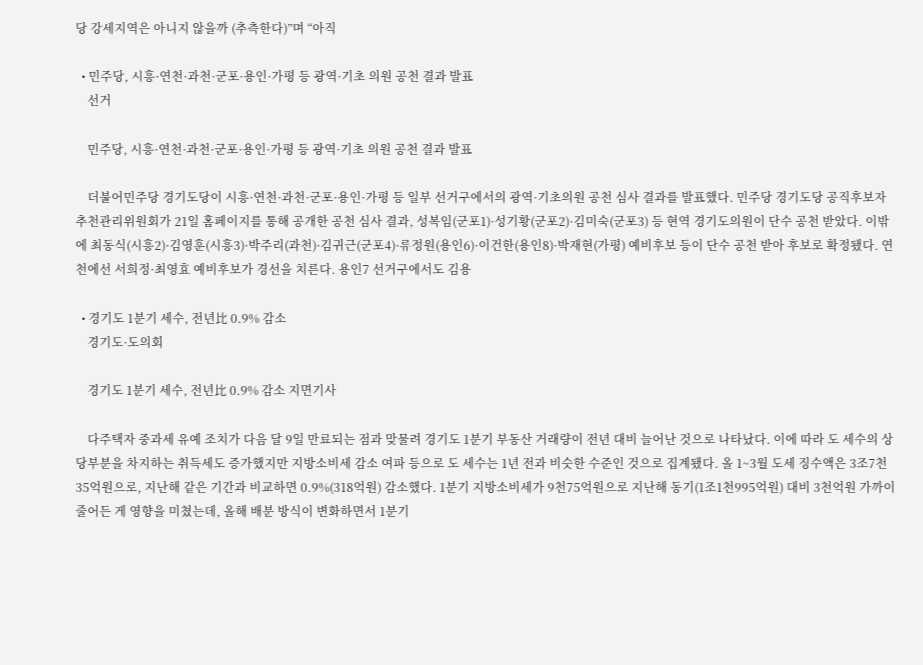당 강세지역은 아니지 않을까 (추측한다)”며 “아직

  • 민주당, 시흥·연천·과천·군포·용인·가평 등 광역·기초 의원 공천 결과 발표
    선거

    민주당, 시흥·연천·과천·군포·용인·가평 등 광역·기초 의원 공천 결과 발표

    더불어민주당 경기도당이 시흥·연천·과천·군포·용인·가평 등 일부 선거구에서의 광역·기초의원 공천 심사 결과를 발표했다. 민주당 경기도당 공직후보자추천관리위원회가 21일 홈페이지를 통해 공개한 공천 심사 결과, 성복임(군포1)·성기황(군포2)·김미숙(군포3) 등 현역 경기도의원이 단수 공천 받았다. 이밖에 최동식(시흥2)·김영훈(시흥3)·박주리(과천)·김귀근(군포4)·류정원(용인6)·이건한(용인8)·박재현(가평) 예비후보 등이 단수 공천 받아 후보로 확정됐다. 연천에선 서희정·최영효 예비후보가 경선을 치른다. 용인7 선거구에서도 김용

  • 경기도 1분기 세수, 전년比 0.9% 감소
    경기도·도의회

    경기도 1분기 세수, 전년比 0.9% 감소 지면기사

    다주택자 중과세 유예 조치가 다음 달 9일 만료되는 점과 맞물려 경기도 1분기 부동산 거래량이 전년 대비 늘어난 것으로 나타났다. 이에 따라 도 세수의 상당부분을 차지하는 취득세도 증가했지만 지방소비세 감소 여파 등으로 도 세수는 1년 전과 비슷한 수준인 것으로 집계됐다. 올 1~3월 도세 징수액은 3조7천35억원으로, 지난해 같은 기간과 비교하면 0.9%(318억원) 감소했다. 1분기 지방소비세가 9천75억원으로 지난해 동기(1조1천995억원) 대비 3천억원 가까이 줄어든 게 영향을 미쳤는데, 올해 배분 방식이 변화하면서 1분기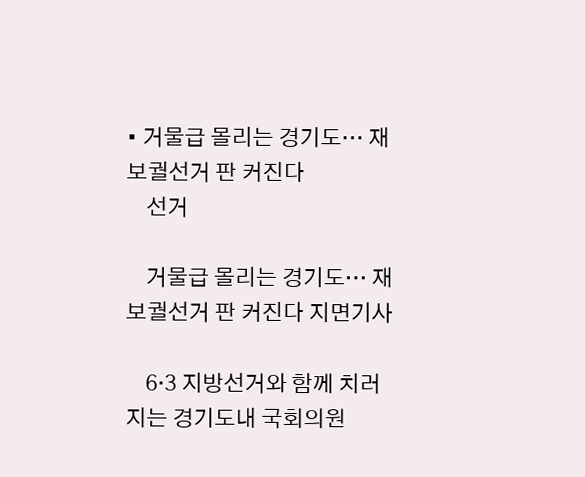• 거물급 몰리는 경기도… 재보궐선거 판 커진다
    선거

    거물급 몰리는 경기도… 재보궐선거 판 커진다 지면기사

    6·3 지방선거와 함께 치러지는 경기도내 국회의원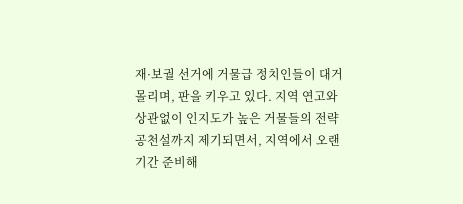재·보궐 선거에 거물급 정치인들이 대거 몰리며, 판을 키우고 있다. 지역 연고와 상관없이 인지도가 높은 거물들의 전략공천설까지 제기되면서, 지역에서 오랜 기간 준비해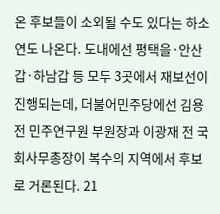온 후보들이 소외될 수도 있다는 하소연도 나온다. 도내에선 평택을·안산갑·하남갑 등 모두 3곳에서 재보선이 진행되는데, 더불어민주당에선 김용 전 민주연구원 부원장과 이광재 전 국회사무총장이 복수의 지역에서 후보로 거론된다. 21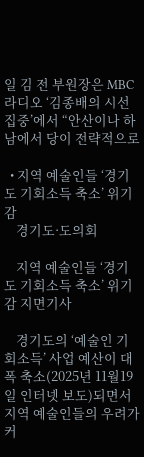일 김 전 부원장은 MBC 라디오 ‘김종배의 시선집중’에서 “안산이나 하남에서 당이 전략적으로

  • 지역 예술인들 ‘경기도 기회소득 축소’ 위기감
    경기도·도의회

    지역 예술인들 ‘경기도 기회소득 축소’ 위기감 지면기사

    경기도의 ‘예술인 기회소득’ 사업 예산이 대폭 축소(2025년 11월19일 인터넷 보도)되면서 지역 예술인들의 우려가 커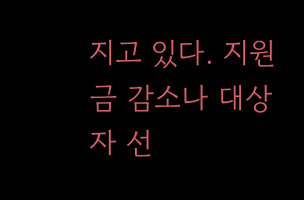지고 있다. 지원금 감소나 대상자 선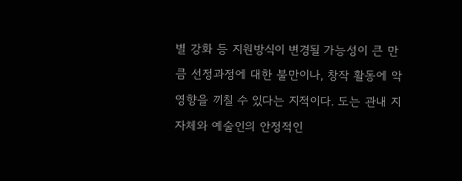별 강화 등 지원방식이 변경될 가능성이 큰 만큼 선정과정에 대한 불만이나, 창작 활동에 악영향을 끼칠 수 있다는 지적이다. 도는 관내 지자체와 예술인의 안정적인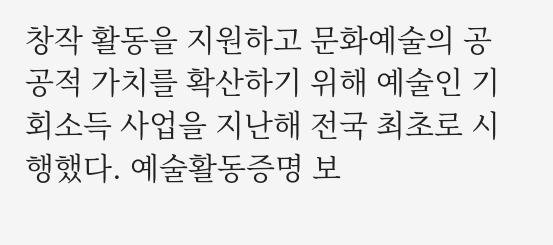창작 활동을 지원하고 문화예술의 공공적 가치를 확산하기 위해 예술인 기회소득 사업을 지난해 전국 최초로 시행했다. 예술활동증명 보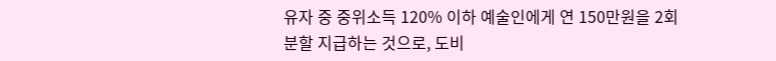유자 중 중위소득 120% 이하 예술인에게 연 150만원을 2회 분할 지급하는 것으로, 도비